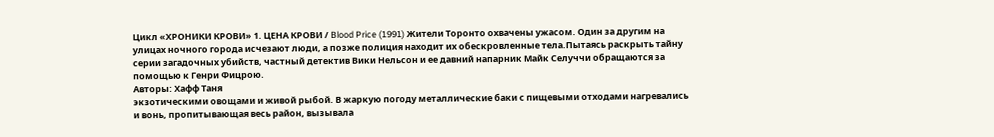Цикл «ХРОНИКИ КРОВИ» 1. ЦЕНА КРОВИ / Blood Price (1991) Жители Торонто охвачены ужасом. Один за другим на улицах ночного города исчезают люди, а позже полиция находит их обескровленные тела.Пытаясь раскрыть тайну серии загадочных убийств, частный детектив Вики Нельсон и ее давний напарник Майк Селуччи обращаются за помощью к Генри Фицрою.
Авторы: Хафф Таня
экзотическими овощами и живой рыбой. В жаркую погоду металлические баки с пищевыми отходами нагревались и вонь, пропитывающая весь район, вызывала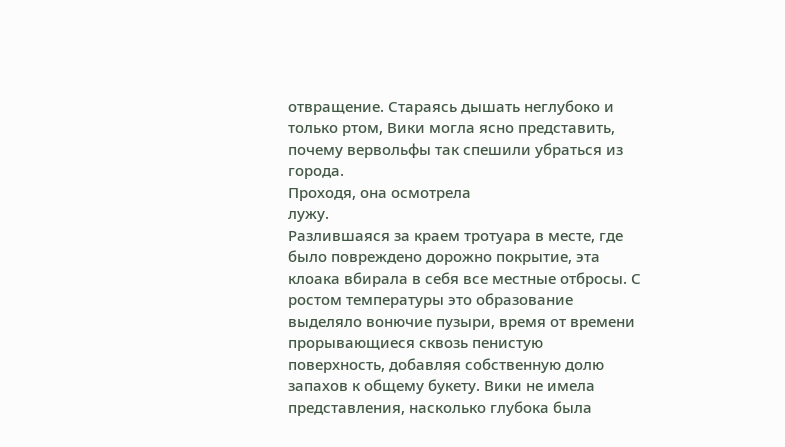отвращение. Стараясь дышать неглубоко и только ртом, Вики могла ясно представить, почему вервольфы так спешили убраться из города.
Проходя, она осмотрела
лужу.
Разлившаяся за краем тротуара в месте, где было повреждено дорожно покрытие, эта клоака вбирала в себя все местные отбросы. С ростом температуры это образование выделяло вонючие пузыри, время от времени прорывающиеся сквозь пенистую поверхность, добавляя собственную долю запахов к общему букету. Вики не имела представления, насколько глубока была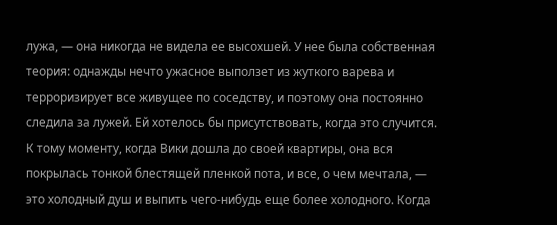лужа, — она никогда не видела ее высохшей. У нее была собственная теория: однажды нечто ужасное выползет из жуткого варева и терроризирует все живущее по соседству, и поэтому она постоянно следила за лужей. Ей хотелось бы присутствовать, когда это случится.
К тому моменту, когда Вики дошла до своей квартиры, она вся покрылась тонкой блестящей пленкой пота, и все, о чем мечтала, — это холодный душ и выпить чего-нибудь еще более холодного. Когда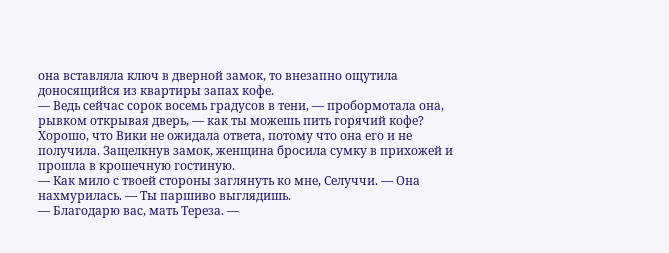она вставляла ключ в дверной замок, то внезапно ощутила доносящийся из квартиры запах кофе.
— Ведь сейчас сорок восемь градусов в тени, — пробормотала она, рывком открывая дверь, — как ты можешь пить горячий кофе?
Хорошо, что Вики не ожидала ответа, потому что она его и не получила. Защелкнув замок, женщина бросила сумку в прихожей и прошла в крошечную гостиную.
— Как мило с твоей стороны заглянуть ко мне, Селуччи. — Она нахмурилась. — Ты паршиво выглядишь.
— Благодарю вас, мать Тереза. —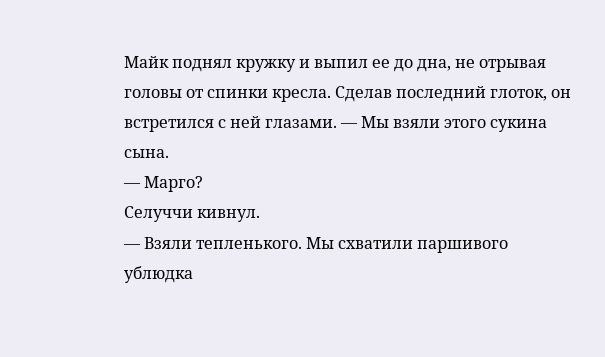Майк поднял кружку и выпил ее до дна, не отрывая головы от спинки кресла. Сделав последний глоток, он встретился с ней глазами. — Мы взяли этого сукина сына.
— Марго?
Селуччи кивнул.
— Взяли тепленького. Мы схватили паршивого ублюдка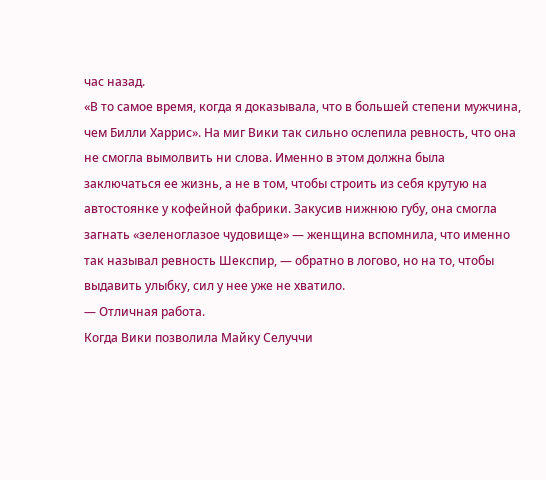час назад.
«В то самое время, когда я доказывала, что в большей степени мужчина, чем Билли Харрис». На миг Вики так сильно ослепила ревность, что она не смогла вымолвить ни слова. Именно в этом должна была заключаться ее жизнь, а не в том, чтобы строить из себя крутую на автостоянке у кофейной фабрики. Закусив нижнюю губу, она смогла загнать «зеленоглазое чудовище» — женщина вспомнила, что именно так называл ревность Шекспир, — обратно в логово, но на то, чтобы выдавить улыбку, сил у нее уже не хватило.
— Отличная работа.
Когда Вики позволила Майку Селуччи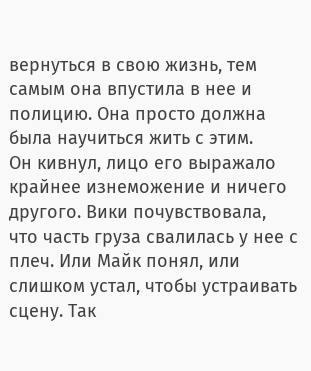вернуться в свою жизнь, тем самым она впустила в нее и полицию. Она просто должна была научиться жить с этим.
Он кивнул, лицо его выражало крайнее изнеможение и ничего другого. Вики почувствовала, что часть груза свалилась у нее с плеч. Или Майк понял, или слишком устал, чтобы устраивать сцену. Так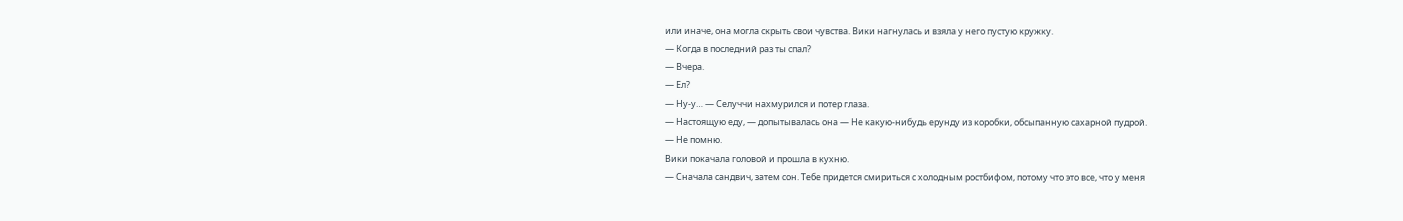или иначе, она могла скрыть свои чувства. Вики нагнулась и взяла у него пустую кружку.
— Когда в последний раз ты спал?
— Вчера.
— Ел?
— Ну-у… — Селуччи нахмурился и потер глаза.
— Настоящую еду, — допытывалась она — Не какую-нибудь ерунду из коробки, обсыпанную сахарной пудрой.
— Не помню.
Вики покачала головой и прошла в кухню.
— Сначала сандвич, затем сон. Тебе придется смириться с холодным ростбифом, потому что это все, что у меня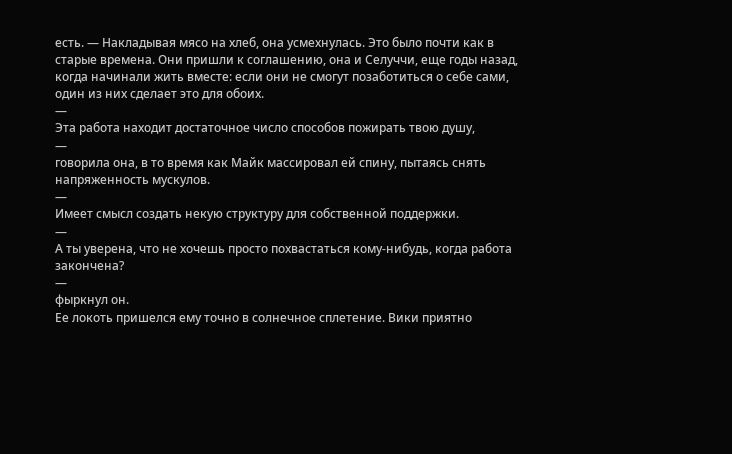есть. — Накладывая мясо на хлеб, она усмехнулась. Это было почти как в старые времена. Они пришли к соглашению, она и Селуччи, еще годы назад, когда начинали жить вместе: если они не смогут позаботиться о себе сами, один из них сделает это для обоих.
—
Эта работа находит достаточное число способов пожирать твою душу,
—
говорила она, в то время как Майк массировал ей спину, пытаясь снять напряженность мускулов.
—
Имеет смысл создать некую структуру для собственной поддержки.
—
А ты уверена, что не хочешь просто похвастаться кому-нибудь, когда работа закончена?
—
фыркнул он.
Ее локоть пришелся ему точно в солнечное сплетение. Вики приятно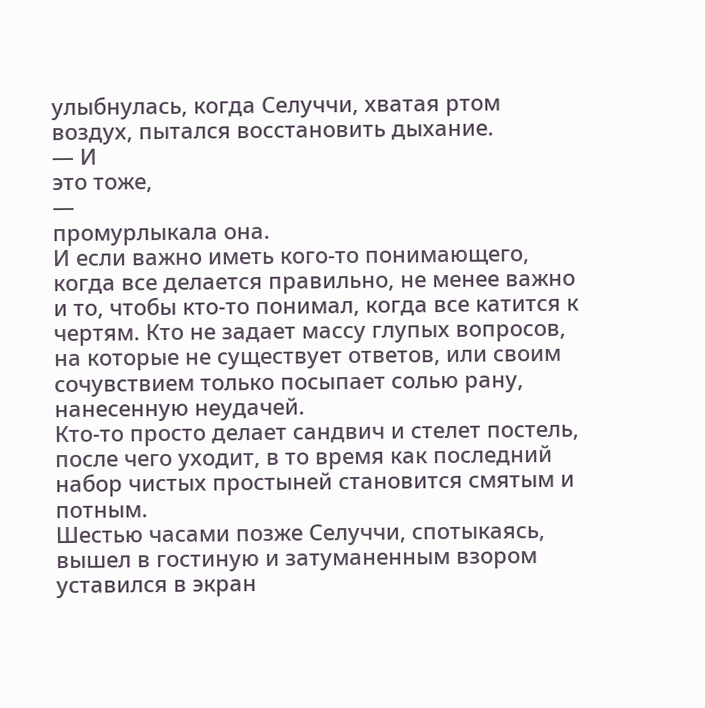улыбнулась, когда Селуччи, хватая ртом воздух, пытался восстановить дыхание.
— И
это тоже,
—
промурлыкала она.
И если важно иметь кого-то понимающего, когда все делается правильно, не менее важно и то, чтобы кто-то понимал, когда все катится к чертям. Кто не задает массу глупых вопросов, на которые не существует ответов, или своим сочувствием только посыпает солью рану, нанесенную неудачей.
Кто-то просто делает сандвич и стелет постель, после чего уходит, в то время как последний набор чистых простыней становится смятым и потным.
Шестью часами позже Селуччи, спотыкаясь, вышел в гостиную и затуманенным взором уставился в экран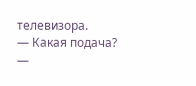телевизора.
— Какая подача?
—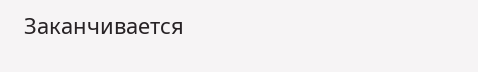Заканчивается